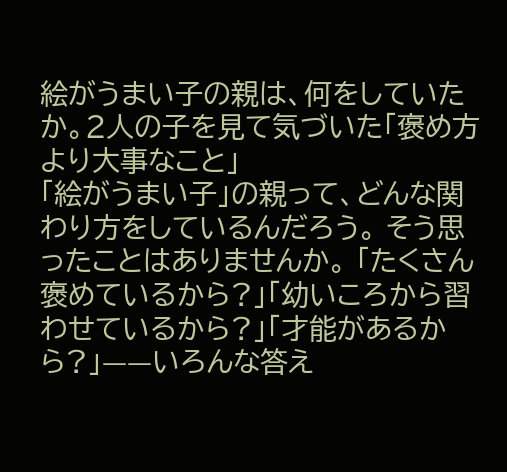絵がうまい子の親は、何をしていたか。2人の子を見て気づいた「褒め方より大事なこと」
「絵がうまい子」の親って、どんな関わり方をしているんだろう。 そう思ったことはありませんか。 「たくさん褒めているから?」「幼いころから習わせているから?」「才能があるから?」——いろんな答え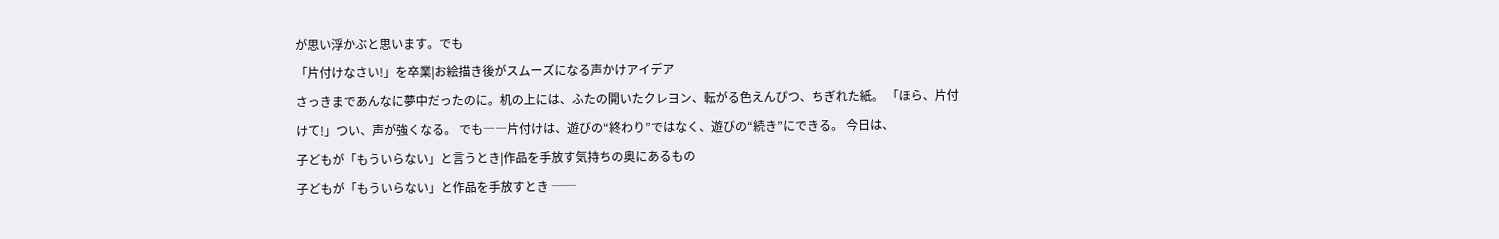が思い浮かぶと思います。でも
「片付けなさい!」を卒業|お絵描き後がスムーズになる声かけアイデア
さっきまであんなに夢中だったのに。机の上には、ふたの開いたクレヨン、転がる色えんぴつ、ちぎれた紙。 「ほら、片付けて!」つい、声が強くなる。 でも――片付けは、遊びの“終わり”ではなく、遊びの“続き”にできる。 今日は、
子どもが「もういらない」と言うとき|作品を手放す気持ちの奥にあるもの
子どもが「もういらない」と作品を手放すとき ──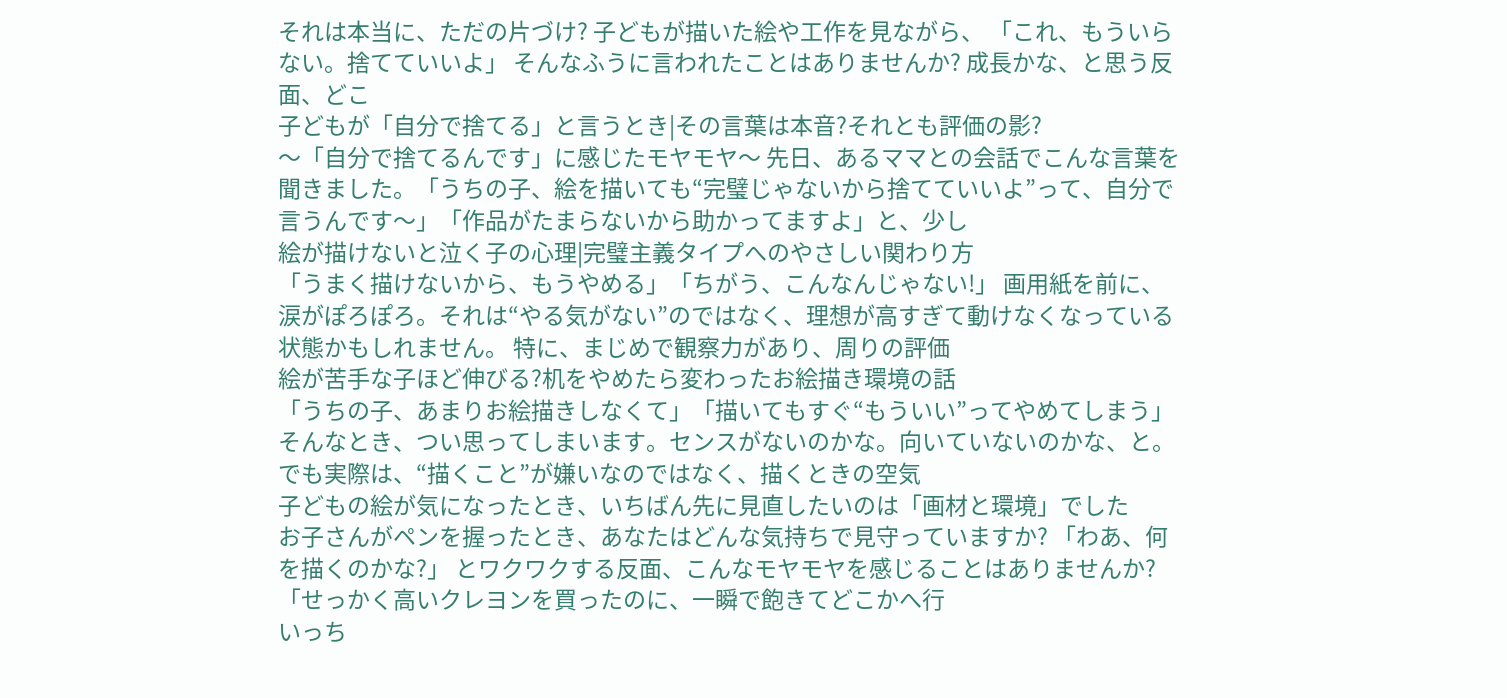それは本当に、ただの片づけ? 子どもが描いた絵や工作を見ながら、 「これ、もういらない。捨てていいよ」 そんなふうに言われたことはありませんか? 成長かな、と思う反面、どこ
子どもが「自分で捨てる」と言うとき|その言葉は本音?それとも評価の影?
〜「自分で捨てるんです」に感じたモヤモヤ〜 先日、あるママとの会話でこんな言葉を聞きました。「うちの子、絵を描いても“完璧じゃないから捨てていいよ”って、自分で言うんです〜」「作品がたまらないから助かってますよ」と、少し
絵が描けないと泣く子の心理|完璧主義タイプへのやさしい関わり方
「うまく描けないから、もうやめる」「ちがう、こんなんじゃない!」 画用紙を前に、涙がぽろぽろ。それは“やる気がない”のではなく、理想が高すぎて動けなくなっている状態かもしれません。 特に、まじめで観察力があり、周りの評価
絵が苦手な子ほど伸びる?机をやめたら変わったお絵描き環境の話
「うちの子、あまりお絵描きしなくて」「描いてもすぐ“もういい”ってやめてしまう」 そんなとき、つい思ってしまいます。センスがないのかな。向いていないのかな、と。 でも実際は、“描くこと”が嫌いなのではなく、描くときの空気
子どもの絵が気になったとき、いちばん先に見直したいのは「画材と環境」でした
お子さんがペンを握ったとき、あなたはどんな気持ちで見守っていますか? 「わあ、何を描くのかな?」 とワクワクする反面、こんなモヤモヤを感じることはありませんか? 「せっかく高いクレヨンを買ったのに、一瞬で飽きてどこかへ行
いっち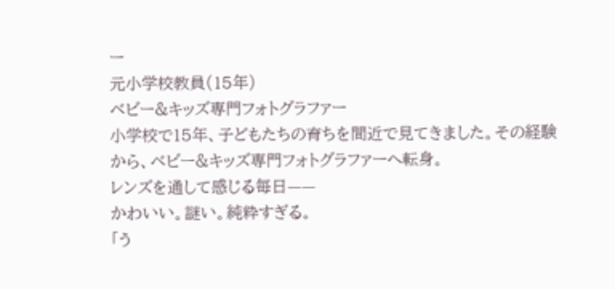ー
元小学校教員(15年)
ベビー&キッズ専門フォトグラファー
小学校で15年、子どもたちの育ちを間近で見てきました。その経験から、ベビー&キッズ専門フォトグラファーへ転身。
レンズを通して感じる毎日——
かわいい。謎い。純粋すぎる。
「う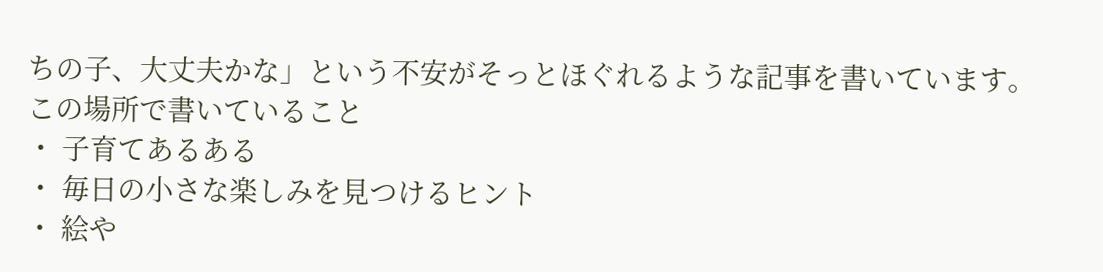ちの子、大丈夫かな」という不安がそっとほぐれるような記事を書いています。
この場所で書いていること
・ 子育てあるある
・ 毎日の小さな楽しみを見つけるヒント
・ 絵や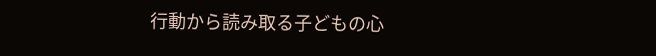行動から読み取る子どもの心